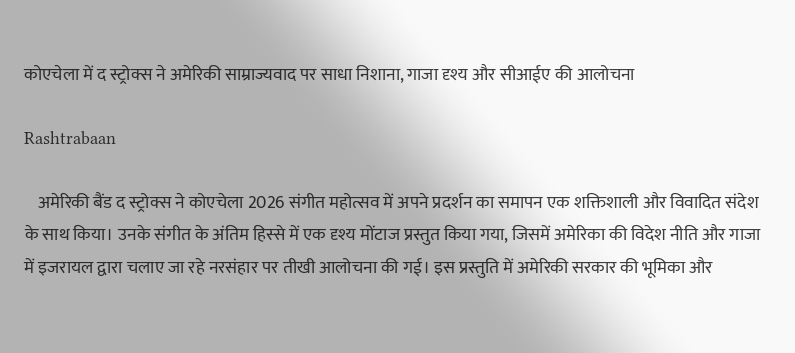कोएचेला में द स्ट्रोक्स ने अमेरिकी साम्राज्यवाद पर साधा निशाना, गाजा दृश्य और सीआईए की आलोचना

Rashtrabaan

    अमेरिकी बैंड द स्ट्रोक्स ने कोएचेला 2026 संगीत महोत्सव में अपने प्रदर्शन का समापन एक शक्तिशाली और विवादित संदेश के साथ किया। उनके संगीत के अंतिम हिस्से में एक दृश्य मोंटाज प्रस्तुत किया गया, जिसमें अमेरिका की विदेश नीति और गाजा में इजरायल द्वारा चलाए जा रहे नरसंहार पर तीखी आलोचना की गई। इस प्रस्तुति में अमेरिकी सरकार की भूमिका और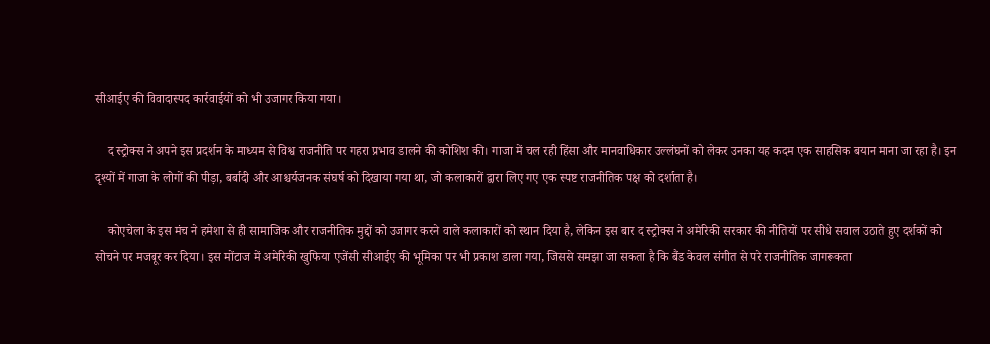सीआईए की विवादास्पद कार्रवाईयों को भी उजागर किया गया।

    द स्ट्रोक्स ने अपने इस प्रदर्शन के माध्यम से विश्व राजनीति पर गहरा प्रभाव डालने की कोशिश की। गाजा में चल रही हिंसा और मानवाधिकार उल्लंघनों को लेकर उनका यह कदम एक साहसिक बयान माना जा रहा है। इन दृश्यों में गाजा के लोगों की पीड़ा, बर्बादी और आश्चर्यजनक संघर्ष को दिखाया गया था, जो कलाकारों द्वारा लिए गए एक स्पष्ट राजनीतिक पक्ष को दर्शाता है।

    कोएचेला के इस मंच ने हमेशा से ही सामाजिक और राजनीतिक मुद्दों को उजागर करने वाले कलाकारों को स्थान दिया है, लेकिन इस बार द स्ट्रोक्स ने अमेरिकी सरकार की नीतियों पर सीधे सवाल उठाते हुए दर्शकों को सोचने पर मजबूर कर दिया। इस मोंटाज में अमेरिकी खुफिया एजेंसी सीआईए की भूमिका पर भी प्रकाश डाला गया, जिससे समझा जा सकता है कि बैंड केवल संगीत से परे राजनीतिक जागरूकता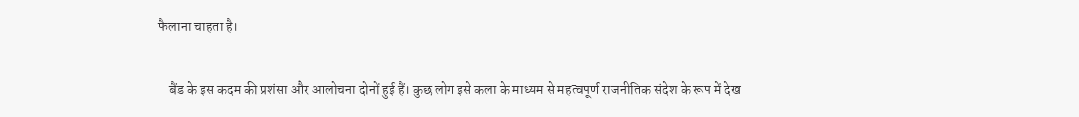फैलाना चाहता है।

    बैंड के इस कदम की प्रशंसा और आलोचना दोनों हुई हैं। कुछ लोग इसे कला के माध्यम से महत्वपूर्ण राजनीतिक संदेश के रूप में देख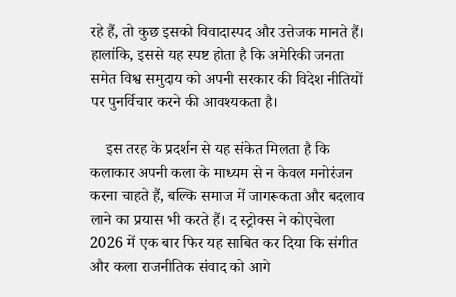रहे हैं, तो कुछ इसको विवादास्पद और उत्तेजक मानते हैं। हालांकि, इससे यह स्पष्ट होता है कि अमेरिकी जनता समेत विश्व समुदाय को अपनी सरकार की विदेश नीतियों पर पुनर्विचार करने की आवश्यकता है।

    इस तरह के प्रदर्शन से यह संकेत मिलता है कि कलाकार अपनी कला के माध्यम से न केवल मनोरंजन करना चाहते हैं, बल्कि समाज में जागरूकता और बदलाव लाने का प्रयास भी करते हैं। द स्ट्रोक्स ने कोएचेला 2026 में एक बार फिर यह साबित कर दिया कि संगीत और कला राजनीतिक संवाद को आगे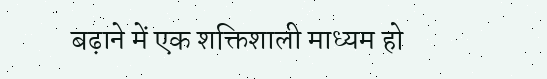बढ़ाने में एक शक्तिशाली माध्यम हो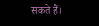सकते हैं।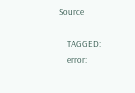Source

    TAGGED:
    error: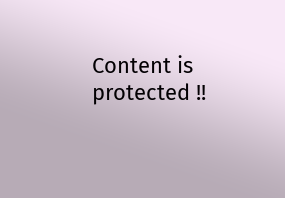Content is protected !!